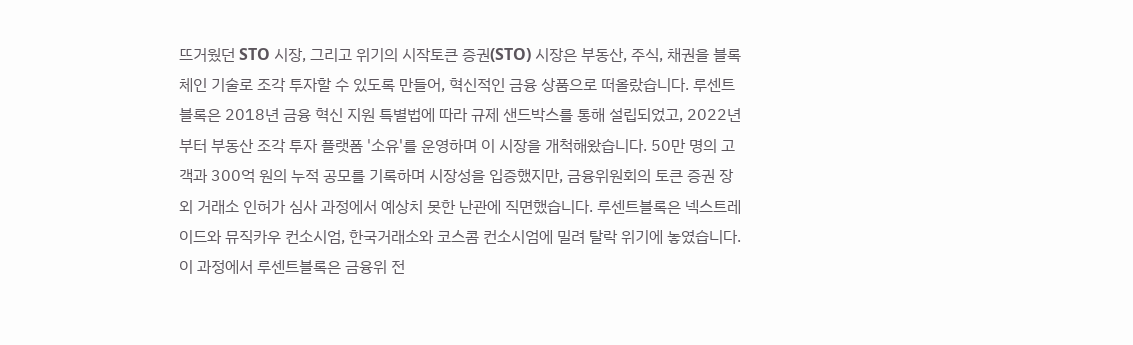뜨거웠던 STO 시장, 그리고 위기의 시작토큰 증권(STO) 시장은 부동산, 주식, 채권을 블록체인 기술로 조각 투자할 수 있도록 만들어, 혁신적인 금융 상품으로 떠올랐습니다. 루센트블록은 2018년 금융 혁신 지원 특별법에 따라 규제 샌드박스를 통해 설립되었고, 2022년부터 부동산 조각 투자 플랫폼 '소유'를 운영하며 이 시장을 개척해왔습니다. 50만 명의 고객과 300억 원의 누적 공모를 기록하며 시장성을 입증했지만, 금융위원회의 토큰 증권 장외 거래소 인허가 심사 과정에서 예상치 못한 난관에 직면했습니다. 루센트블록은 넥스트레이드와 뮤직카우 컨소시엄, 한국거래소와 코스콤 컨소시엄에 밀려 탈락 위기에 놓였습니다. 이 과정에서 루센트블록은 금융위 전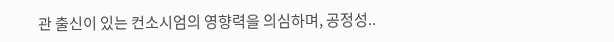관 출신이 있는 컨소시엄의 영향력을 의심하며, 공정성..